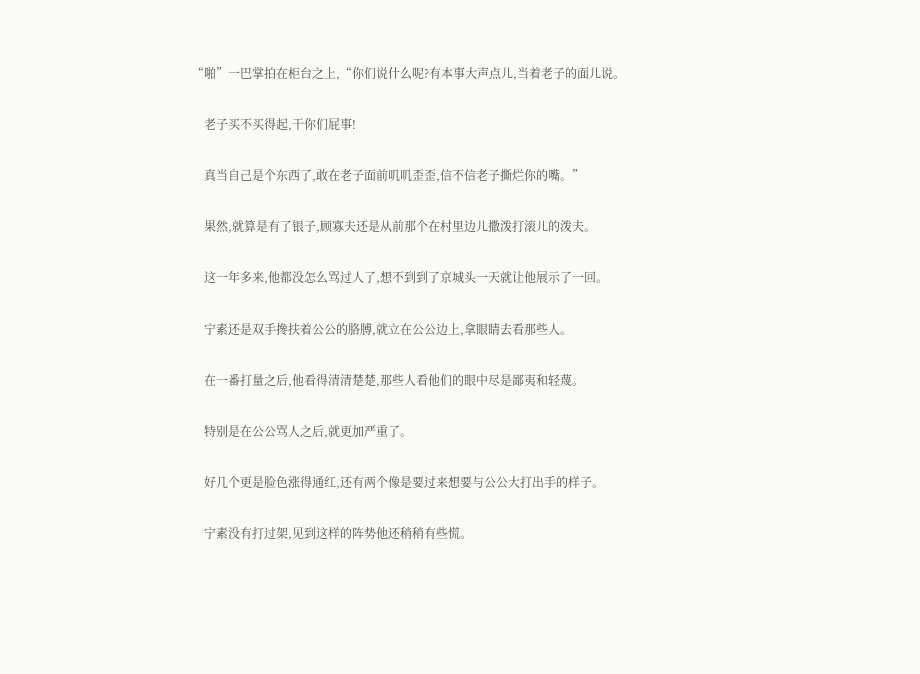“啪”一巴掌拍在柜台之上,“你们说什么呢?有本事大声点儿,当着老子的面儿说。

    老子买不买得起,干你们屁事!

    真当自己是个东西了,敢在老子面前叽叽歪歪,信不信老子撕烂你的嘴。”

    果然,就算是有了银子,顾寡夫还是从前那个在村里边儿撒泼打滚儿的泼夫。

    这一年多来,他都没怎么骂过人了,想不到到了京城头一天就让他展示了一回。

    宁素还是双手搀扶着公公的胳膊,就立在公公边上,拿眼睛去看那些人。

    在一番打量之后,他看得清清楚楚,那些人看他们的眼中尽是鄙夷和轻蔑。

    特别是在公公骂人之后,就更加严重了。

    好几个更是脸色涨得通红,还有两个像是要过来想要与公公大打出手的样子。

    宁素没有打过架,见到这样的阵势他还稍稍有些慌。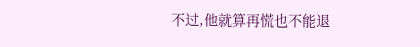不过,他就算再慌也不能退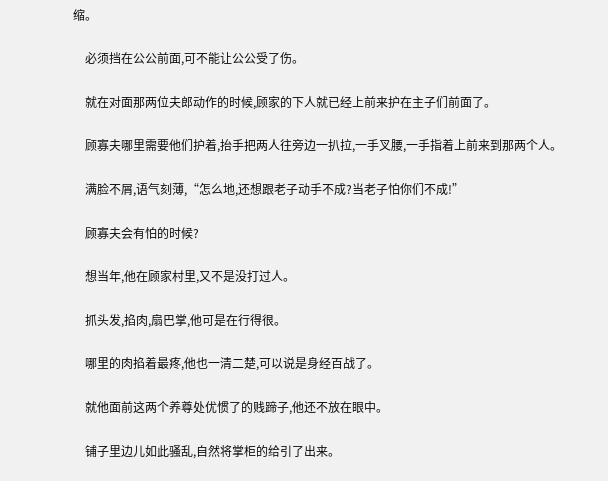缩。

    必须挡在公公前面,可不能让公公受了伤。

    就在对面那两位夫郎动作的时候,顾家的下人就已经上前来护在主子们前面了。

    顾寡夫哪里需要他们护着,抬手把两人往旁边一扒拉,一手叉腰,一手指着上前来到那两个人。

    满脸不屑,语气刻薄,“怎么地,还想跟老子动手不成?当老子怕你们不成!”

    顾寡夫会有怕的时候?

    想当年,他在顾家村里,又不是没打过人。

    抓头发,掐肉,扇巴掌,他可是在行得很。

    哪里的肉掐着最疼,他也一清二楚,可以说是身经百战了。

    就他面前这两个养尊处优惯了的贱蹄子,他还不放在眼中。

    铺子里边儿如此骚乱,自然将掌柜的给引了出来。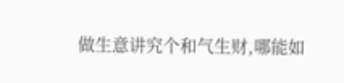做生意讲究个和气生财,哪能如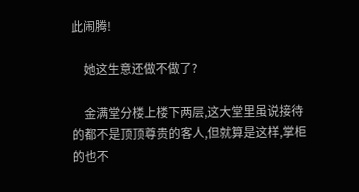此闹腾!

    她这生意还做不做了?

    金满堂分楼上楼下两层,这大堂里虽说接待的都不是顶顶尊贵的客人,但就算是这样,掌柜的也不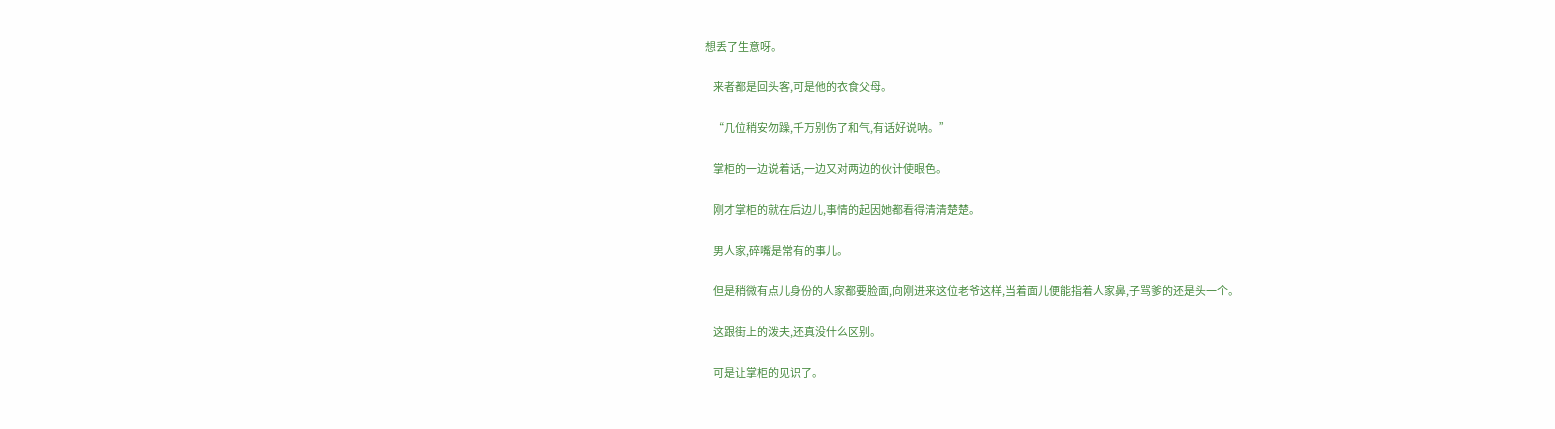想丢了生意呀。

    来者都是回头客,可是他的衣食父母。

    “几位稍安勿躁,千万别伤了和气,有话好说呐。”

    掌柜的一边说着话,一边又对两边的伙计使眼色。

    刚才掌柜的就在后边儿,事情的起因她都看得清清楚楚。

    男人家,碎嘴是常有的事儿。

    但是稍微有点儿身份的人家都要脸面,向刚进来这位老爷这样,当着面儿便能指着人家鼻,子骂爹的还是头一个。

    这跟街上的泼夫,还真没什么区别。

    可是让掌柜的见识了。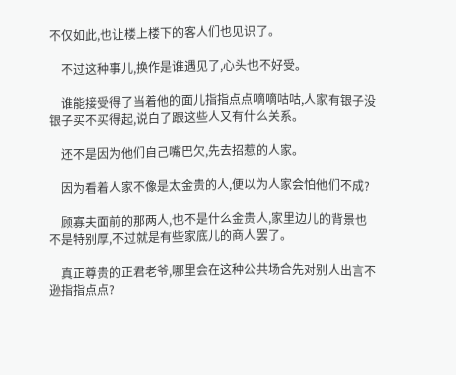不仅如此,也让楼上楼下的客人们也见识了。

    不过这种事儿,换作是谁遇见了,心头也不好受。

    谁能接受得了当着他的面儿指指点点嘀嘀咕咕,人家有银子没银子买不买得起,说白了跟这些人又有什么关系。

    还不是因为他们自己嘴巴欠,先去招惹的人家。

    因为看着人家不像是太金贵的人,便以为人家会怕他们不成?

    顾寡夫面前的那两人,也不是什么金贵人,家里边儿的背景也不是特别厚,不过就是有些家底儿的商人罢了。

    真正尊贵的正君老爷,哪里会在这种公共场合先对别人出言不逊指指点点?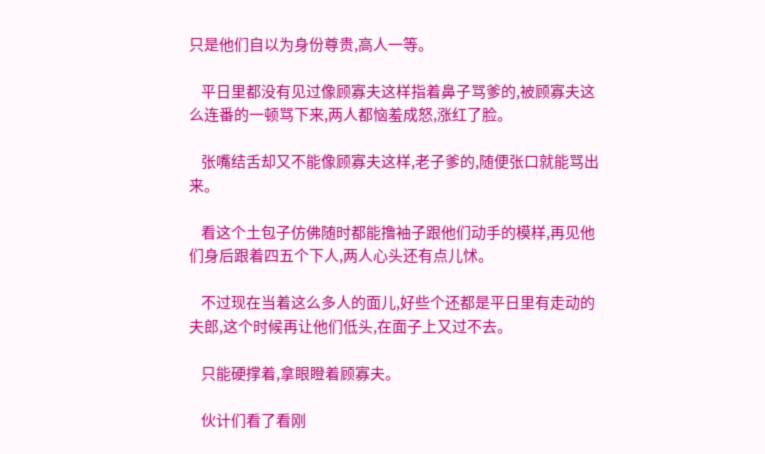只是他们自以为身份尊贵,高人一等。

    平日里都没有见过像顾寡夫这样指着鼻子骂爹的,被顾寡夫这么连番的一顿骂下来,两人都恼羞成怒,涨红了脸。

    张嘴结舌却又不能像顾寡夫这样,老子爹的,随便张口就能骂出来。

    看这个土包子仿佛随时都能撸袖子跟他们动手的模样,再见他们身后跟着四五个下人,两人心头还有点儿怵。

    不过现在当着这么多人的面儿,好些个还都是平日里有走动的夫郎,这个时候再让他们低头,在面子上又过不去。

    只能硬撑着,拿眼瞪着顾寡夫。

    伙计们看了看刚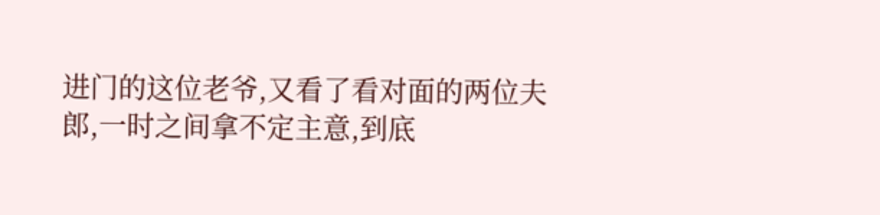进门的这位老爷,又看了看对面的两位夫郎,一时之间拿不定主意,到底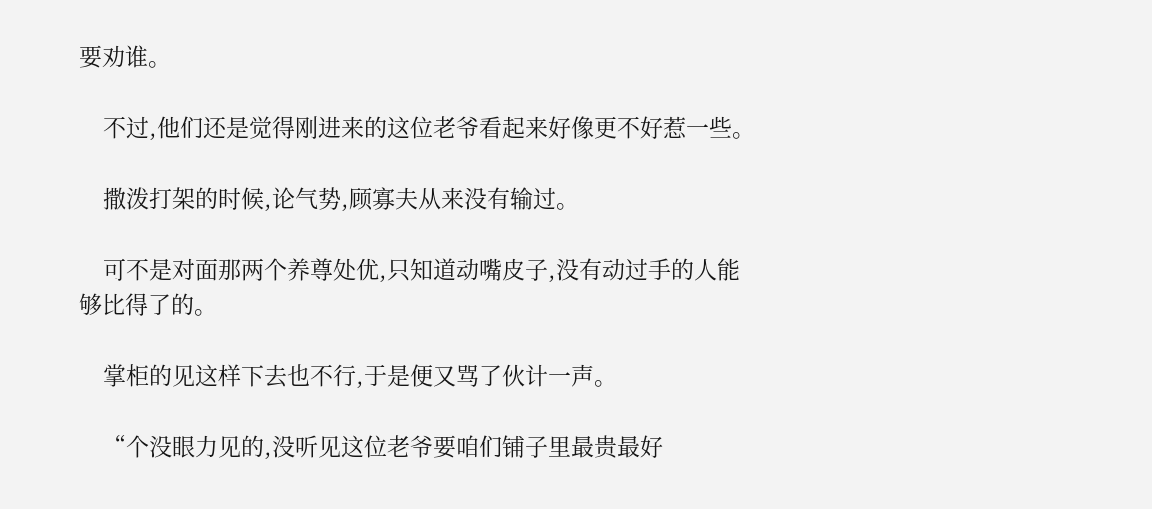要劝谁。

    不过,他们还是觉得刚进来的这位老爷看起来好像更不好惹一些。

    撒泼打架的时候,论气势,顾寡夫从来没有输过。

    可不是对面那两个养尊处优,只知道动嘴皮子,没有动过手的人能够比得了的。

    掌柜的见这样下去也不行,于是便又骂了伙计一声。

    “个没眼力见的,没听见这位老爷要咱们铺子里最贵最好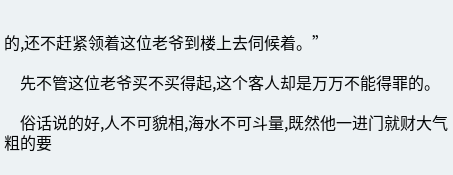的,还不赶紧领着这位老爷到楼上去伺候着。”

    先不管这位老爷买不买得起,这个客人却是万万不能得罪的。

    俗话说的好,人不可貌相,海水不可斗量,既然他一进门就财大气粗的要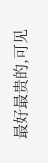最好最贵的,可见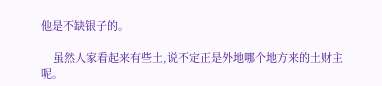他是不缺银子的。

    虽然人家看起来有些土,说不定正是外地哪个地方来的土财主呢。